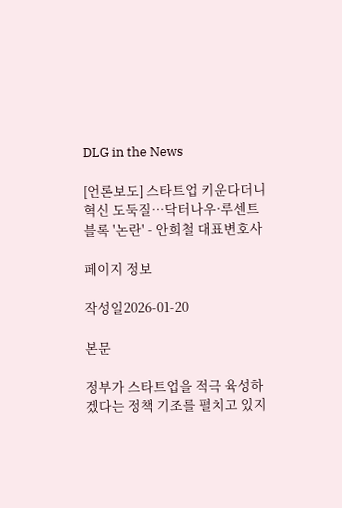DLG in the News

[언론보도] 스타트업 키운다더니 혁신 도둑질…닥터나우·루센트블록 '논란' - 안희철 대표변호사

페이지 정보

작성일2026-01-20

본문

정부가 스타트업을 적극 육성하겠다는 정책 기조를 펼치고 있지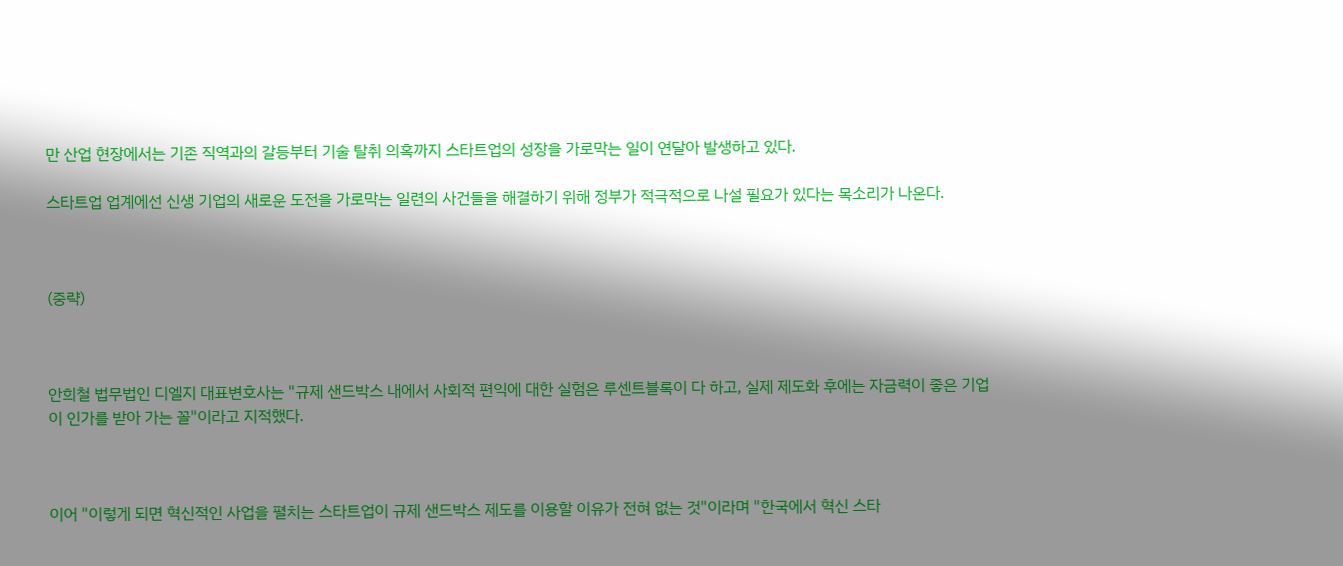만 산업 현장에서는 기존 직역과의 갈등부터 기술 탈취 의혹까지 스타트업의 성장을 가로막는 일이 연달아 발생하고 있다.

스타트업 업계에선 신생 기업의 새로운 도전을 가로막는 일련의 사건들을 해결하기 위해 정부가 적극적으로 나설 필요가 있다는 목소리가 나온다.



(중략)



안희철 법무법인 디엘지 대표변호사는 "규제 샌드박스 내에서 사회적 편익에 대한 실험은 루센트블록이 다 하고, 실제 제도화 후에는 자금력이 좋은 기업이 인가를 받아 가는 꼴"이라고 지적했다.



이어 "이렇게 되면 혁신적인 사업을 펼치는 스타트업이 규제 샌드박스 제도를 이용할 이유가 전혀 없는 것"이라며 "한국에서 혁신 스타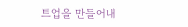트업을 만들어내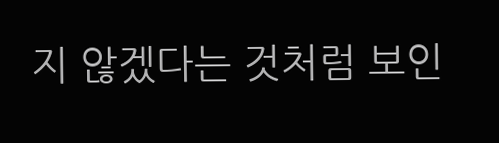지 않겠다는 것처럼 보인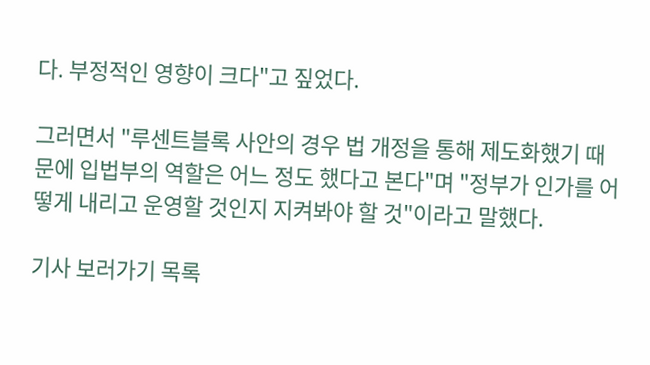다. 부정적인 영향이 크다"고 짚었다.

그러면서 "루센트블록 사안의 경우 법 개정을 통해 제도화했기 때문에 입법부의 역할은 어느 정도 했다고 본다"며 "정부가 인가를 어떻게 내리고 운영할 것인지 지켜봐야 할 것"이라고 말했다.

기사 보러가기 목록